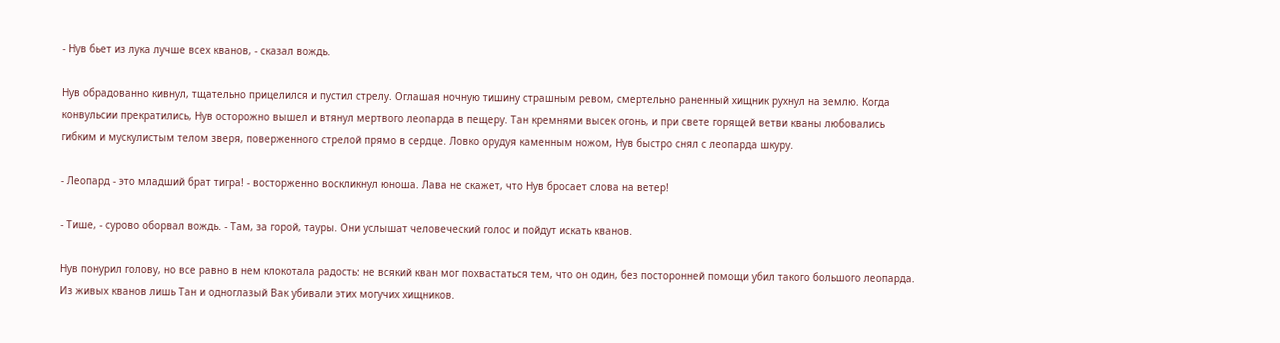- Нув бьет из лука лучше всех кванов, - сказал вождь.

Нув обрадованно кивнул, тщательно прицелился и пустил стрелу. Оглашая ночную тишину страшным ревом, смертельно раненный хищник рухнул на землю. Когда конвульсии прекратились, Нув осторожно вышел и втянул мертвого леопарда в пещеру. Тан кремнями высек огонь, и при свете горящей ветви кваны любовались гибким и мускулистым телом зверя, поверженного стрелой прямо в сердце. Ловко орудуя каменным ножом, Нув быстро снял с леопарда шкуру.

- Леопард - это младший брат тигра! - восторженно воскликнул юноша. Лава не скажет, что Нув бросает слова на ветер!

- Тише, - сурово оборвал вождь. - Там, за горой, тауры. Они услышат человеческий голос и пойдут искать кванов.

Нув понурил голову, но все равно в нем клокотала радость: не всякий кван мог похвастаться тем, что он один, без посторонней помощи убил такого большого леопарда. Из живых кванов лишь Тан и одноглазый Вак убивали этих могучих хищников.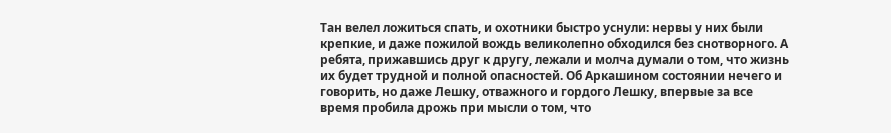Тан велел ложиться спать, и охотники быстро уснули: нервы у них были крепкие, и даже пожилой вождь великолепно обходился без снотворного. А ребята, прижавшись друг к другу, лежали и молча думали о том, что жизнь их будет трудной и полной опасностей. Об Аркашином состоянии нечего и говорить, но даже Лешку, отважного и гордого Лешку, впервые за все время пробила дрожь при мысли о том, что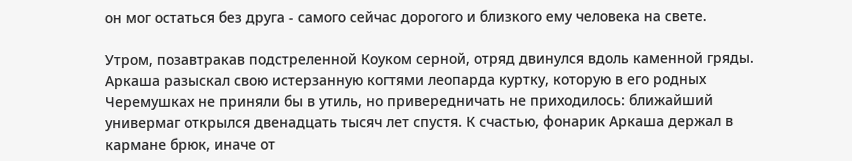он мог остаться без друга - самого сейчас дорогого и близкого ему человека на свете.

Утром, позавтракав подстреленной Коуком серной, отряд двинулся вдоль каменной гряды. Аркаша разыскал свою истерзанную когтями леопарда куртку, которую в его родных Черемушках не приняли бы в утиль, но привередничать не приходилось: ближайший универмаг открылся двенадцать тысяч лет спустя. К счастью, фонарик Аркаша держал в кармане брюк, иначе от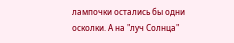лампочки остались бы одни осколки. А на "луч Солнца"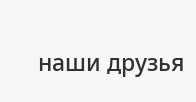наши друзья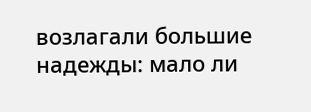возлагали большие надежды: мало ли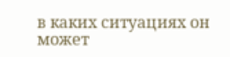в каких ситуациях он может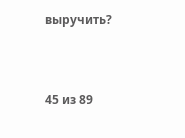выручить?



45 из 89